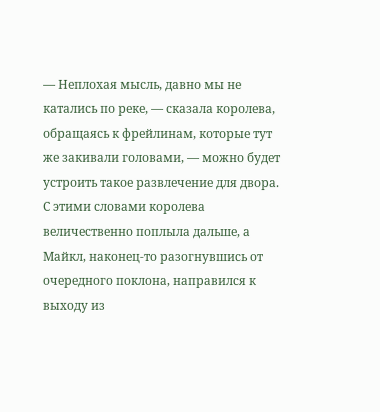— Неплохая мысль, давно мы не катались по реке, — сказала королева, обращаясь к фрейлинам, которые тут же закивали головами, — можно будет устроить такое развлечение для двора.
С этими словами королева величественно поплыла дальше, а Майкл, наконец-то разогнувшись от очередного поклона, направился к выходу из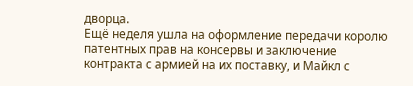дворца.
Ещё неделя ушла на оформление передачи королю патентных прав на консервы и заключение контракта с армией на их поставку, и Майкл с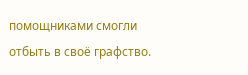помощниками смогли отбыть в своё графство.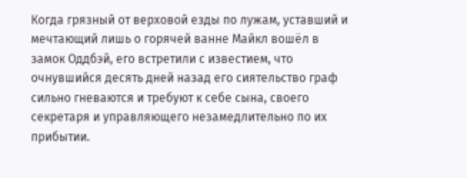Когда грязный от верховой езды по лужам, уставший и мечтающий лишь о горячей ванне Майкл вошёл в замок Оддбэй, его встретили с известием, что очнувшийся десять дней назад его сиятельство граф сильно гневаются и требуют к себе сына, своего секретаря и управляющего незамедлительно по их прибытии.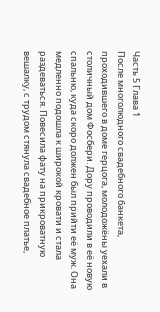Часть 5 Глава 1
После многолюдного свадебного банкета, проходившего в доме герцога, молодожёны уехали в столичный дом Фосбери. Дору проводили в её новую спальню, куда скоро должен был прийти её муж. Она медленно подошла к широкой кровати и стала раздеваться. Повесила фату на прикроватную вешалку, с трудом стянула свадебное платье,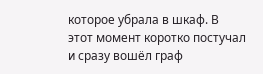которое убрала в шкаф. В этот момент коротко постучал и сразу вошёл граф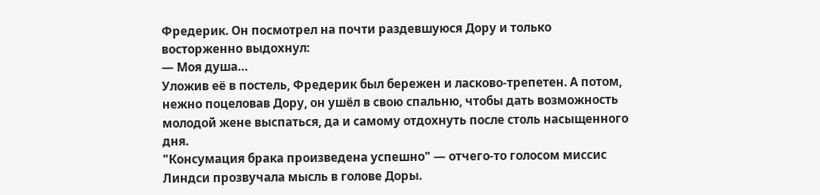Фредерик. Он посмотрел на почти раздевшуюся Дору и только восторженно выдохнул:
— Моя душа…
Уложив её в постель, Фредерик был бережен и ласково-трепетен. А потом, нежно поцеловав Дору, он ушёл в свою спальню, чтобы дать возможность молодой жене выспаться, да и самому отдохнуть после столь насыщенного дня.
"Консумация брака произведена успешно" — отчего-то голосом миссис Линдси прозвучала мысль в голове Доры.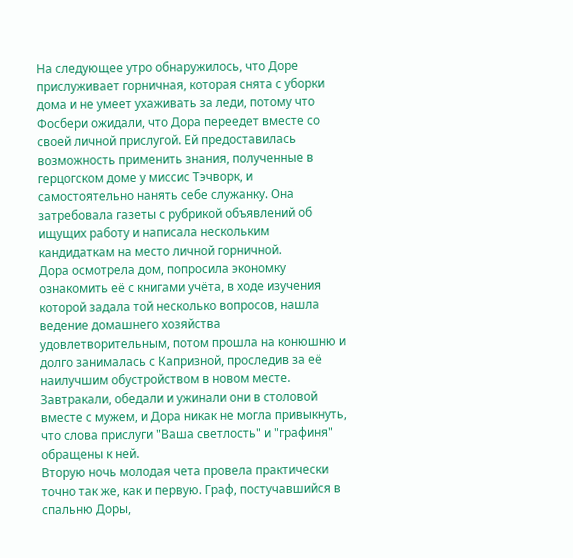На следующее утро обнаружилось, что Доре прислуживает горничная, которая снята с уборки дома и не умеет ухаживать за леди, потому что Фосбери ожидали, что Дора переедет вместе со своей личной прислугой. Ей предоставилась возможность применить знания, полученные в герцогском доме у миссис Тэчворк, и самостоятельно нанять себе служанку. Она затребовала газеты с рубрикой объявлений об ищущих работу и написала нескольким кандидаткам на место личной горничной.
Дора осмотрела дом, попросила экономку ознакомить её с книгами учёта, в ходе изучения которой задала той несколько вопросов, нашла ведение домашнего хозяйства удовлетворительным, потом прошла на конюшню и долго занималась с Капризной, проследив за её наилучшим обустройством в новом месте.
Завтракали, обедали и ужинали они в столовой вместе с мужем, и Дора никак не могла привыкнуть, что слова прислуги "Ваша светлость" и "графиня" обращены к ней.
Вторую ночь молодая чета провела практически точно так же, как и первую. Граф, постучавшийся в спальню Доры,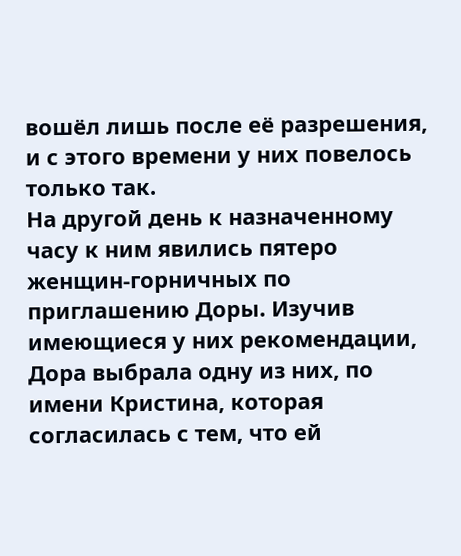вошёл лишь после её разрешения, и с этого времени у них повелось только так.
На другой день к назначенному часу к ним явились пятеро женщин-горничных по приглашению Доры. Изучив имеющиеся у них рекомендации, Дора выбрала одну из них, по имени Кристина, которая согласилась с тем, что ей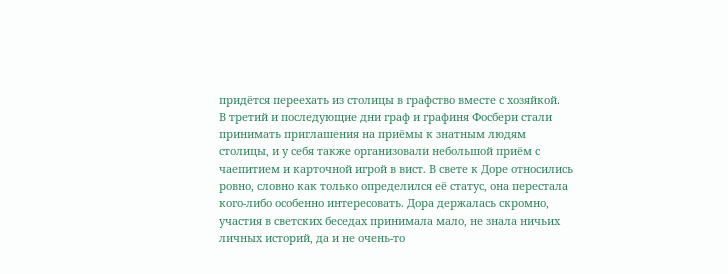придётся переехать из столицы в графство вместе с хозяйкой.
В третий и последующие дни граф и графиня Фосбери стали принимать приглашения на приёмы к знатным людям столицы, и у себя также организовали небольшой приём с чаепитием и карточной игрой в вист. В свете к Доре относились ровно, словно как только определился её статус, она перестала кого-либо особенно интересовать. Дора держалась скромно, участия в светских беседах принимала мало, не знала ничьих личных историй, да и не очень-то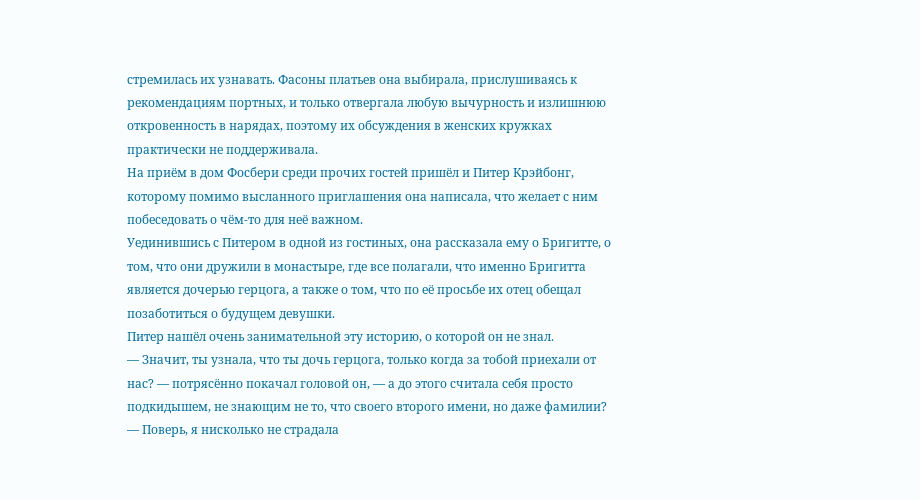стремилась их узнавать. Фасоны платьев она выбирала, прислушиваясь к рекомендациям портных, и только отвергала любую вычурность и излишнюю откровенность в нарядах, поэтому их обсуждения в женских кружках практически не поддерживала.
На приём в дом Фосбери среди прочих гостей пришёл и Питер Крэйбонг, которому помимо высланного приглашения она написала, что желает с ним побеседовать о чём-то для неё важном.
Уединившись с Питером в одной из гостиных, она рассказала ему о Бригитте, о том, что они дружили в монастыре, где все полагали, что именно Бригитта является дочерью герцога, а также о том, что по её просьбе их отец обещал позаботиться о будущем девушки.
Питер нашёл очень занимательной эту историю, о которой он не знал.
— Значит, ты узнала, что ты дочь герцога, только когда за тобой приехали от нас? — потрясённо покачал головой он, — а до этого считала себя просто подкидышем, не знающим не то, что своего второго имени, но даже фамилии?
— Поверь, я нисколько не страдала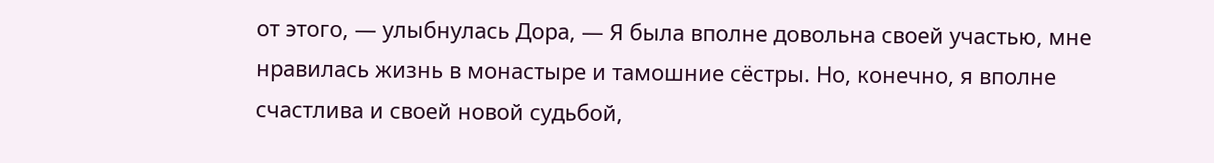от этого, — улыбнулась Дора, — Я была вполне довольна своей участью, мне нравилась жизнь в монастыре и тамошние сёстры. Но, конечно, я вполне счастлива и своей новой судьбой,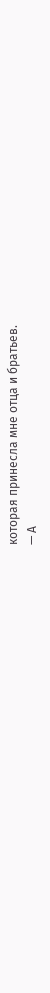которая принесла мне отца и братьев.
— А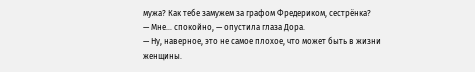мужа? Как тебе замужем за графом Фредериком, сестрёнка?
— Мне… спокойно, — опустила глаза Дора.
— Ну, наверное, это не самое плохое, что может быть в жизни женщины.